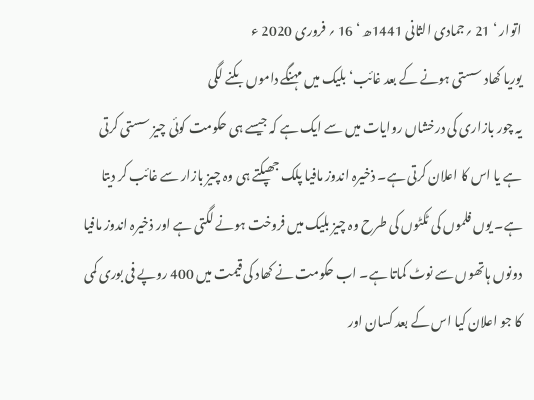اتوار ‘ 21 ؍جمادی الثانی 1441ھ ‘ 16 ؍ فروری 2020 ء
یوریا کھاد سستی ہونے کے بعد غائب‘ بلیک میں مہنگے داموں بکنے لگی
یہ چور بازاری کی درخشاں روایات میں سے ایک ہے کہ جیسے ہی حکومت کوئی چیز سستی کرتی ہے یا اس کا اعلان کرتی ہے۔ ذخیرہ اندوز مافیا پلک جھپکتے ہی وہ چیز بازار سے غائب کر دیتا ہے۔ یوں فلموں کی ٹکٹوں کی طرح وہ چیز بلیک میں فروخت ہونے لگتی ہے اور ذخیرہ اندوز مافیا دونوں ہاتھوں سے نوٹ کماتا ہے۔ اب حکومت نے کھاد کی قیمت میں 400 روپے فی بوری کمی کا جو اعلان کیا اس کے بعد کسان اور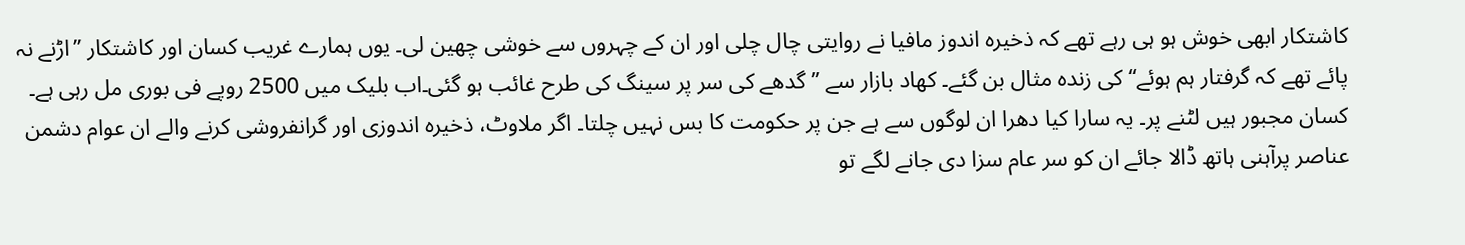کاشتکار ابھی خوش ہو ہی رہے تھے کہ ذخیرہ اندوز مافیا نے روایتی چال چلی اور ان کے چہروں سے خوشی چھین لی۔ یوں ہمارے غریب کسان اور کاشتکار ’’اڑنے نہ پائے تھے کہ گرفتار ہم ہوئے‘‘ کی زندہ مثال بن گئے۔ کھاد بازار سے ’’گدھے کی سر پر سینگ کی طرح غائب ہو گئی۔اب بلیک میں 2500 روپے فی بوری مل رہی ہے۔ کسان مجبور ہیں لٹنے پر۔ یہ سارا کیا دھرا ان لوگوں سے ہے جن پر حکومت کا بس نہیں چلتا۔ اگر ملاوٹ، ذخیرہ اندوزی اور گرانفروشی کرنے والے ان عوام دشمن عناصر پرآہنی ہاتھ ڈالا جائے ان کو سر عام سزا دی جانے لگے تو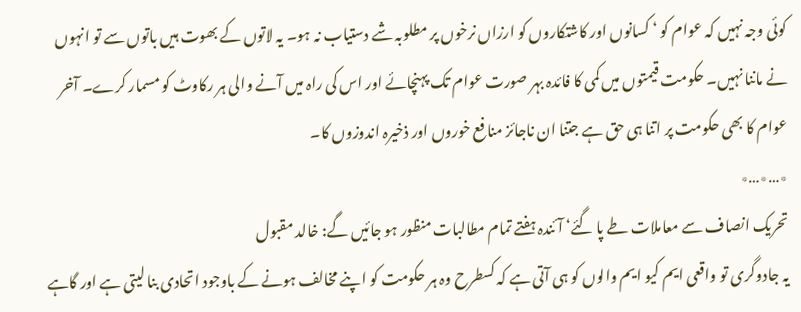کوئی وجہ نہیں کہ عوام کو ‘ کسانوں اور کاشتکاروں کو ارزاں نرخوں پر مطلوبہ شے دستیاب نہ ہو۔ یہ لاتوں کے بھوت ہیں باتوں سے تو انہوں نے ماننا نہیں۔ حکومت قیمتوں میں کمی کا فائدہ بہر صورت عوام تک پہنچائے اور اس کی راہ میں آنے والی ہر رکاوٹ کو مسمار کرے۔ آخر عوام کا بھی حکومت پر اتنا ہی حق ہے جتنا ان ناجائز منافع خوروں اور ذخیرہ اندوزوں کا۔
٭…٭…٭
تحریک انصاف سے معاملات طے پا گئے‘ آئندہ ہفتے تمام مطالبات منظور ہو جائیں گے: خالد مقبول
یہ جادوگری تو واقعی ایم کیو ایم والوں کو ہی آتی ہے کہ کسطرح وہ ہر حکومت کو اپنے مخالف ہونے کے باوجود اتحادی بنا لیتی ہے اور گاہے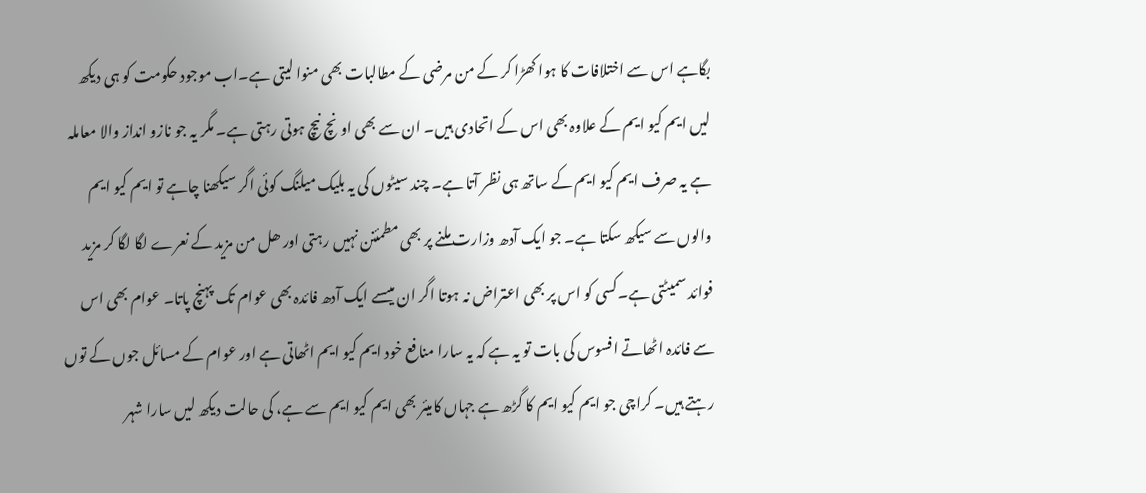بگاہے اس سے اختلافات کا ہوا کھڑا کر کے من مرضی کے مطالبات بھی منوا لیتی ہے۔اب موجود حکومت کو ہی دیکھ لیں ایم کیو ایم کے علاوہ بھی اس کے اتحادی ہیں۔ ان سے بھی اونچ نیچ ہوتی رہتی ہے۔ مگر یہ جو نازو انداز والا معاملہ ہے یہ صرف ایم کیو ایم کے ساتھ ہی نظر آتا ہے۔ چند سیٹوں کی یہ بلیک میلنگ کوئی اگر سیکھنا چاہے تو ایم کیو ایم والوں سے سیکھ سکتا ہے۔ جو ایک آدھ وزارت ملنے پر بھی مطمئنن نہیں رہتی اور ھل من مزید کے نعرے لگا لگا کر مزید فوائد سمیٹتی ہے۔کسی کو اس پر بھی اعتراض نہ ہوتا اگر ان میںسے ایک آدھ فائدہ بھی عوام تک پہنچ پاتا۔ عوام بھی اس سے فائدہ اٹھاتے افسوس کی بات تو یہ ہے کہ یہ سارا منافع خود ایم کیو ایم اٹھاتی ہے اور عوام کے مسائل جوں کے توں رہتے ہیں۔ کراچی جو ایم کیو ایم کا گڑھ ہے جہاں کامیئر بھی ایم کیو ایم سے ہے، کی حالت دیکھ لیں سارا شہر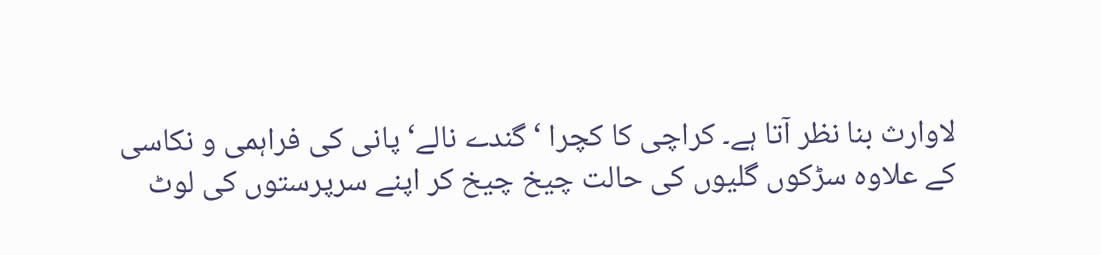لاوارث بنا نظر آتا ہے۔ کراچی کا کچرا ‘گندے نالے‘ پانی کی فراہمی و نکاسی کے علاوہ سڑکوں گلیوں کی حالت چیخ چیخ کر اپنے سرپرستوں کی لوٹ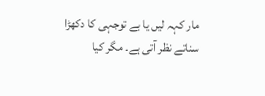مار کہہ لیں یا بے توجہی کا دکھڑا سناتے نظر آتی ہے۔ مگر کیا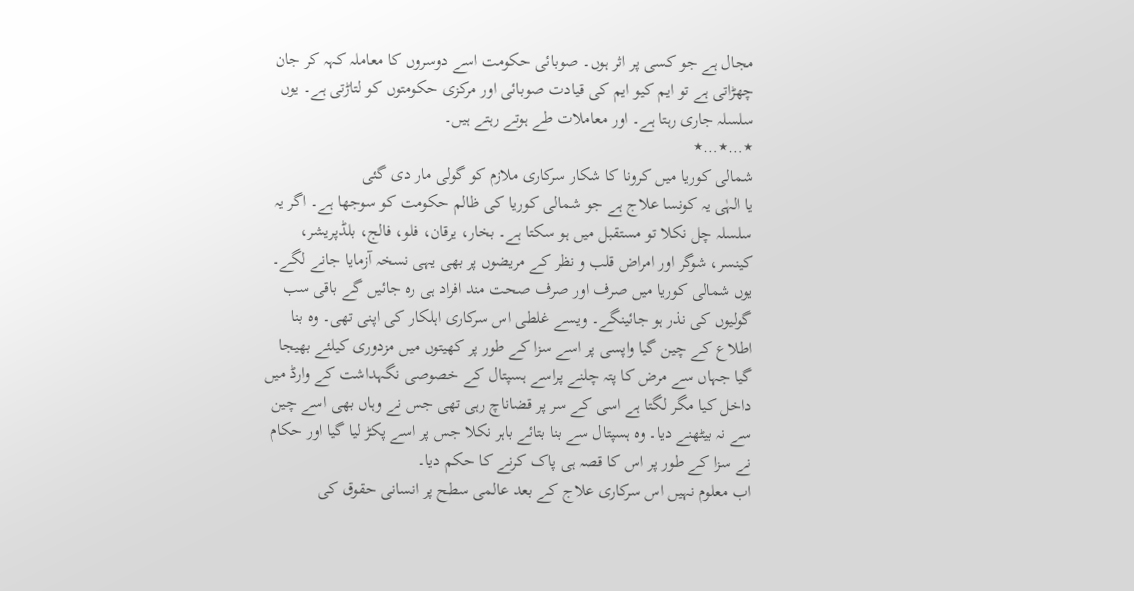مجال ہے جو کسی پر اثر ہوں۔ صوبائی حکومت اسے دوسروں کا معاملہ کہہ کر جان چھڑاتی ہے تو ایم کیو ایم کی قیادت صوبائی اور مرکزی حکومتوں کو لتاڑتی ہے۔ یوں سلسلہ جاری رہتا ہے۔ اور معاملات طے ہوتے رہتے ہیں۔
٭…٭…٭
شمالی کوریا میں کرونا کا شکار سرکاری ملازم کو گولی مار دی گئی
یا الہٰی یہ کونسا علاج ہے جو شمالی کوریا کی ظالم حکومت کو سوجھا ہے۔ اگر یہ سلسلہ چل نکلا تو مستقبل میں ہو سکتا ہے۔ بخار، یرقان، فلو، فالج، بلڈپریشر، کینسر، شوگر اور امراض قلب و نظر کے مریضوں پر بھی یہی نسخہ آزمایا جانے لگے۔ یوں شمالی کوریا میں صرف اور صرف صحت مند افراد ہی رہ جائیں گے باقی سب گولیوں کی نذر ہو جائینگے۔ ویسے غلطی اس سرکاری اہلکار کی اپنی تھی۔ وہ بنا اطلاع کے چین گیا واپسی پر اسے سزا کے طور پر کھیتوں میں مزدوری کیلئے بھیجا گیا جہاں سے مرض کا پتہ چلنے پراسے ہسپتال کے خصوصی نگہداشت کے وارڈ میں داخل کیا مگر لگتا ہے اسی کے سر پر قضاناچ رہی تھی جس نے وہاں بھی اسے چین سے نہ بیٹھنے دیا۔ وہ ہسپتال سے بنا بتائے باہر نکلا جس پر اسے پکڑ لیا گیا اور حکام نے سزا کے طور پر اس کا قصہ ہی پاک کرنے کا حکم دیا۔
اب معلوم نہیں اس سرکاری علاج کے بعد عالمی سطح پر انسانی حقوق کی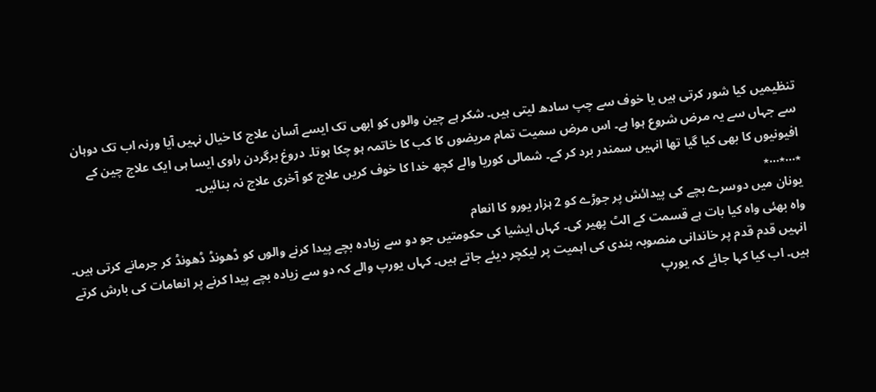تنظیمیں کیا شور کرتی ہیں یا خوف سے چپ سادھ لیتی ہیں۔ شکر ہے چین والوں کو ابھی تک ایسے آسان علاج کا خیال نہیں آیا ورنہ اب تک دوہان سے جہاں سے یہ مرض شروع ہوا ہے۔ اس مرض سمیت تمام مریضوں کا کب کا خاتمہ ہو چکا ہوتا۔ دروغ برگردن راوی ایسا ہی ایک علاج چین کے افیونیوں کا بھی کیا گیا تھا انہیں سمندر برد کر کے۔ شمالی کوریا والے کچھ خدا کا خوف کریں علاج کو آخری علاج نہ بنائیں۔
٭…٭…٭
یونان میں دوسرے بچے کی پیدائش پر جوڑے کو 2 ہزار یورو کا انعام
واہ بھئی واہ کیا بات ہے قسمت کے الٹ پھیر کی۔ کہاں ایشیا کی حکومتیں جو دو سے زیادہ بچے پیدا کرنے والوں کو ڈھونڈ ڈھونڈ کر جرمانے کرتی ہیں۔ انہیں قدم قدم پر خاندانی منصوبہ بندی کی اہمیت پر لیکچر دیئے جاتے ہیں۔ کہاں یورپ والے کہ دو سے زیادہ بچے پیدا کرنے پر انعامات کی بارش کرتے ہیں۔ اب کیا کہا جائے کہ یورپ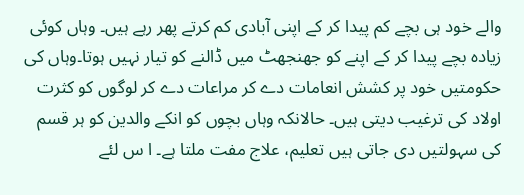والے خود ہی بچے کم پیدا کر کے اپنی آبادی کم کرتے پھر رہے ہیں۔ وہاں کوئی زیادہ بچے پیدا کر کے اپنے کو جھنجھٹ میں ڈالنے کو تیار نہیں ہوتا۔وہاں کی حکومتیں خود پر کشش انعامات دے کر مراعات دے کر لوگوں کو کثرت اولاد کی ترغیب دیتی ہیں۔ حالانکہ وہاں بچوں کو انکے والدین کو ہر قسم کی سہولتیں دی جاتی ہیں تعلیم، علاج مفت ملتا ہے۔ ا س لئے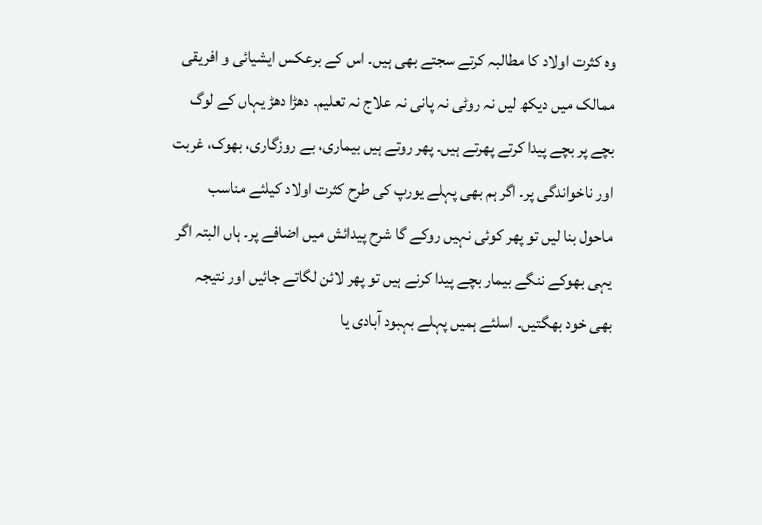وہ کثرت اولاد کا مطالبہ کرتے سجتے بھی ہیں۔ اس کے برعکس ایشیائی و افریقی ممالک میں دیکھ لیں نہ روٹی نہ پانی نہ علاج نہ تعلیم۔ دھڑا دھڑ یہاں کے لوگ بچے پر بچے پیدا کرتے پھرتے ہیں۔ پھر روتے ہیں بیماری، بے روزگاری، بھوک، غربت اور ناخواندگی پر۔ اگر ہم بھی پہلے یورپ کی طرح کثرت اولاد کیلئے مناسب ماحول بنا لیں تو پھر کوئی نہیں روکے گا شرح پیدائش میں اضافے پر۔ ہاں البتہ اگر یہی بھوکے ننگے بیمار بچے پیدا کرنے ہیں تو پھر لائن لگاتے جائیں اور نتیجہ بھی خود بھگتیں۔ اسلئے ہمیں پہلے بہبود آبادی یا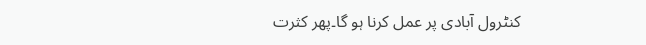کنٹرول آبادی پر عمل کرنا ہو گا۔پھر کثرت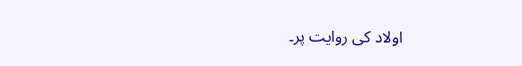اولاد کی روایت پر۔